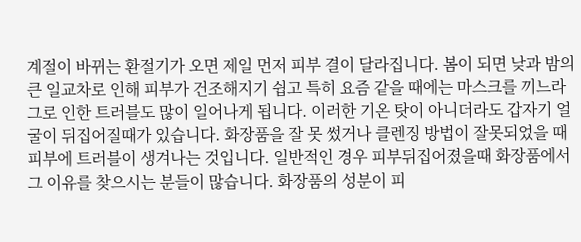계절이 바뀌는 환절기가 오면 제일 먼저 피부 결이 달라집니다. 봄이 되면 낮과 밤의 큰 일교차로 인해 피부가 건조해지기 쉽고 특히 요즘 같을 때에는 마스크를 끼느라 그로 인한 트러블도 많이 일어나게 됩니다. 이러한 기온 탓이 아니더라도 갑자기 얼굴이 뒤집어질때가 있습니다. 화장품을 잘 못 썼거나 클렌징 방법이 잘못되었을 때 피부에 트러블이 생겨나는 것입니다. 일반적인 경우 피부뒤집어졌을때 화장품에서 그 이유를 찾으시는 분들이 많습니다. 화장품의 성분이 피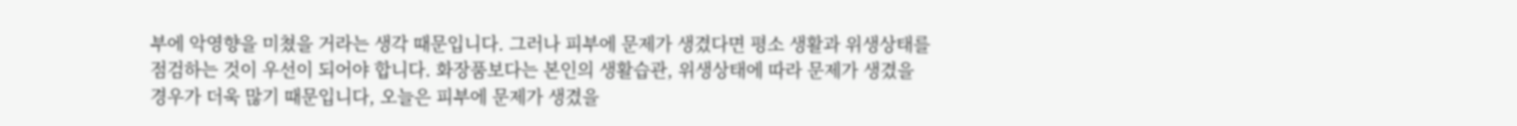부에 악영향을 미쳤을 거라는 생각 때문입니다. 그러나 피부에 문제가 생겼다면 평소 생활과 위생상태를 점검하는 것이 우선이 되어야 합니다. 화장품보다는 본인의 생활습관, 위생상태에 따라 문제가 생겼을 경우가 더욱 많기 때문입니다, 오늘은 피부에 문제가 생겼을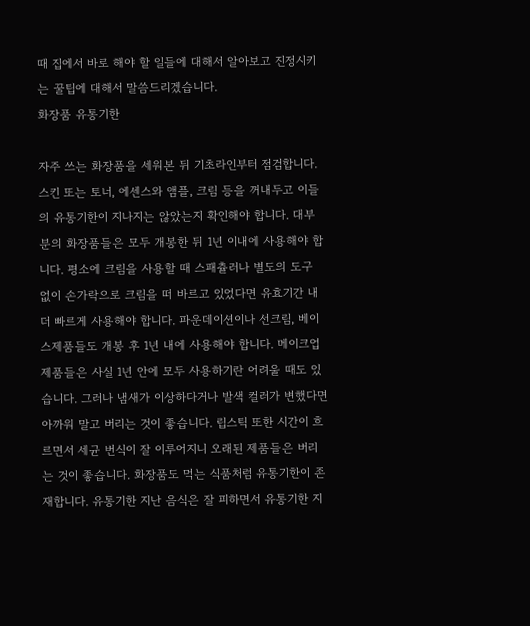때 집에서 바로 해야 할 일들에 대해서 알아보고 진정시키는 꿀팁에 대해서 말씀드리겠습니다.
화장품 유통기한

자주 쓰는 화장품을 세워본 뒤 기초라인부터 점검합니다. 스킨 또는 토너, 에센스와 앰플, 크림 등을 꺼내두고 이들의 유통기한이 지나지는 않았는지 확인해야 합니다. 대부분의 화장품들은 모두 개봉한 뒤 1년 이내에 사용해야 합니다. 평소에 크림을 사용할 때 스패츌러나 별도의 도구 없이 손가락으로 크림을 떠 바르고 있었다면 유효기간 내 더 빠르게 사용해야 합니다. 파운데이션이나 선크림, 베이스제품들도 개봉 후 1년 내에 사용해야 합니다. 메이크업제품들은 사실 1년 안에 모두 사용하기란 어려울 때도 있습니다. 그러나 냄새가 이상하다거나 발색 컬러가 변했다면 아까워 말고 버리는 것이 좋습니다. 립스틱 또한 시간이 흐르면서 세균 번식이 잘 이루어지니 오래된 제품들은 버리는 것이 좋습니다. 화장품도 먹는 식품처럼 유통기한이 존재합니다. 유통기한 지난 음식은 잘 피하면서 유통기한 지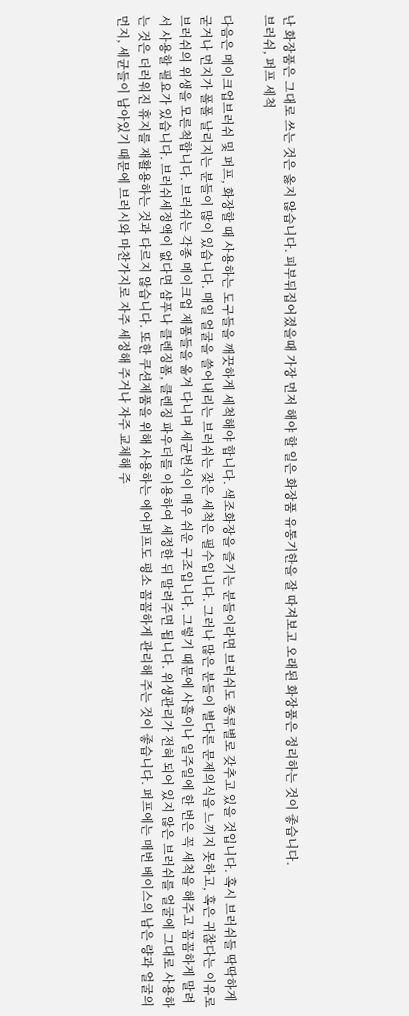난 화장품은 그대로 쓰는 것은 옳지 않습니다. 피부뒤집어졌을때 가장 먼저 해야 할 일은 화장품 유통기한을 잘 따져보고 오래된 화장품은 정리하는 것이 좋습니다.
브러쉬, 퍼프 세척

다음은 메이크업브러쉬 및 퍼프, 화장할 때 사용하는 도구들을 깨끗하게 세척해야 합니다. 색조화장을 즐기는 분들이라면 브러쉬도 종류별로 갖추고 있을 것입니다. 혹시 브러쉬들 딱딱하게 굳거나 먼지가 폴폴 날리지는 분들이 많이 있습니다. 매일 얼굴을 쓸어내리는 브러쉬는 잦은 세척은 필수입니다. 그러나 많은 분들이 별다른 문제의식을 느끼지 못하고, 혹은 귀찮다는 이유로 브러쉬의 위생을 모른척합니다. 브러쉬는 각종 메이크업 제품들을 옮겨 다니며 세균번식이 매우 쉬운 구조입니다. 그렇기 때문에 사흘이나 일주일에 한 번은 꼭 세척을 해주고 꼼꼼하게 말려서 사용할 필요가 있습니다. 브러쉬세정액이 없다면 샴푸나 클렌징폼, 클렌징 파우더를 이용하여 세정한 뒤 말려주면 됩니다. 위생관리가 전혀 되어 있지 않은 브러쉬를 얼굴에 그대로 사용하는 것은 더러워진 휴지를 재활용하는 것과 다르지 않습니다. 또한 쿠션제품을 위해 사용하는 에어퍼프도 평소 꼼꼼하게 관리해 주는 것이 좋습니다. 퍼프에는 매번 베이스의 남은 량과 얼굴의 먼지, 세균들이 남아있기 때문에 브러시와 마찬가지로 자주 세정해 주거나 자주 교체해 주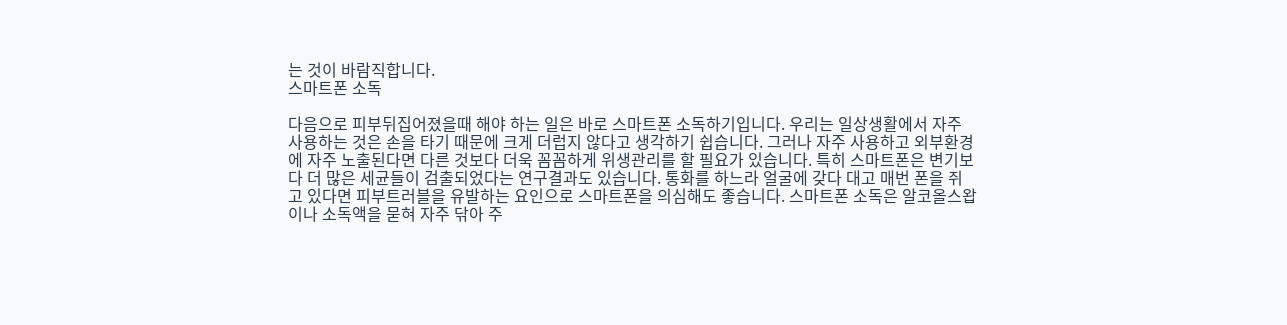는 것이 바람직합니다.
스마트폰 소독

다음으로 피부뒤집어졌을때 해야 하는 일은 바로 스마트폰 소독하기입니다. 우리는 일상생활에서 자주 사용하는 것은 손을 타기 때문에 크게 더럽지 않다고 생각하기 쉽습니다. 그러나 자주 사용하고 외부환경에 자주 노출된다면 다른 것보다 더욱 꼼꼼하게 위생관리를 할 필요가 있습니다. 특히 스마트폰은 변기보다 더 많은 세균들이 검출되었다는 연구결과도 있습니다. 통화를 하느라 얼굴에 갖다 대고 매번 폰을 쥐고 있다면 피부트러블을 유발하는 요인으로 스마트폰을 의심해도 좋습니다. 스마트폰 소독은 알코올스왑이나 소독액을 묻혀 자주 닦아 주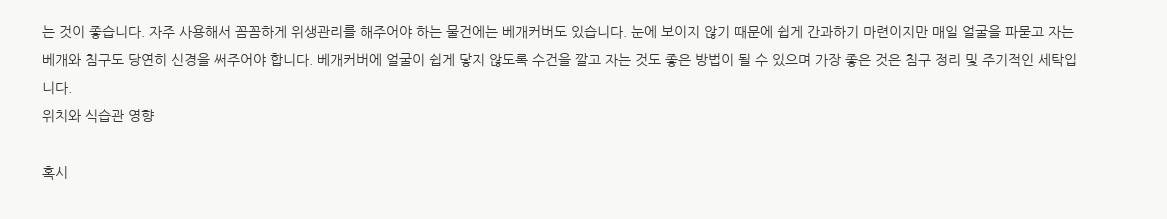는 것이 좋습니다. 자주 사용해서 꼼꼼하게 위생관리를 해주어야 하는 물건에는 베개커버도 있습니다. 눈에 보이지 않기 때문에 쉽게 간과하기 마련이지만 매일 얼굴을 파묻고 자는 베개와 침구도 당연히 신경을 써주어야 합니다. 베개커버에 얼굴이 쉽게 닿지 않도록 수건을 깔고 자는 것도 좋은 방법이 될 수 있으며 가장 좋은 것은 침구 정리 및 주기적인 세탁입니다.
위치와 식습관 영향

혹시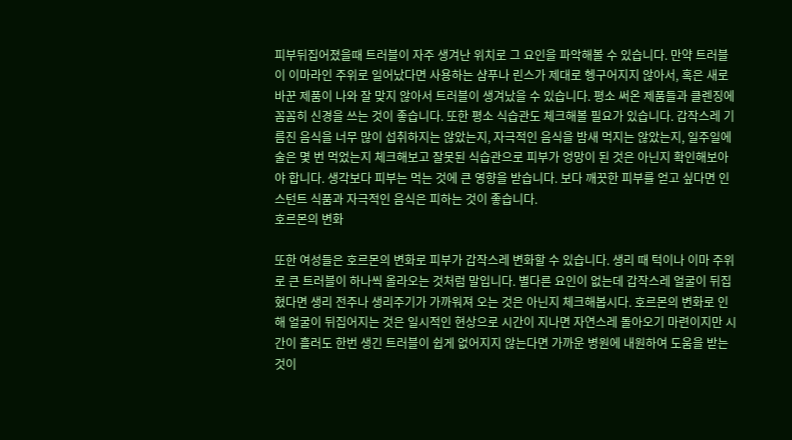피부뒤집어졌을때 트러블이 자주 생겨난 위치로 그 요인을 파악해볼 수 있습니다. 만약 트러블이 이마라인 주위로 일어났다면 사용하는 샴푸나 린스가 제대로 헹구어지지 않아서, 혹은 새로 바꾼 제품이 나와 잘 맞지 않아서 트러블이 생겨났을 수 있습니다. 평소 써온 제품들과 클렌징에 꼼꼼히 신경을 쓰는 것이 좋습니다. 또한 평소 식습관도 체크해볼 필요가 있습니다. 갑작스레 기름진 음식을 너무 많이 섭취하지는 않았는지, 자극적인 음식을 밤새 먹지는 않았는지, 일주일에 술은 몇 번 먹었는지 체크해보고 잘못된 식습관으로 피부가 엉망이 된 것은 아닌지 확인해보아야 합니다. 생각보다 피부는 먹는 것에 큰 영향을 받습니다. 보다 깨끗한 피부를 얻고 싶다면 인스턴트 식품과 자극적인 음식은 피하는 것이 좋습니다.
호르몬의 변화

또한 여성들은 호르몬의 변화로 피부가 갑작스레 변화할 수 있습니다. 생리 때 턱이나 이마 주위로 큰 트러블이 하나씩 올라오는 것처럼 말입니다. 별다른 요인이 없는데 갑작스레 얼굴이 뒤집혔다면 생리 전주나 생리주기가 가까워져 오는 것은 아닌지 체크해봅시다. 호르몬의 변화로 인해 얼굴이 뒤집어지는 것은 일시적인 현상으로 시간이 지나면 자연스레 돌아오기 마련이지만 시간이 흘러도 한번 생긴 트러블이 쉽게 없어지지 않는다면 가까운 병원에 내원하여 도움을 받는 것이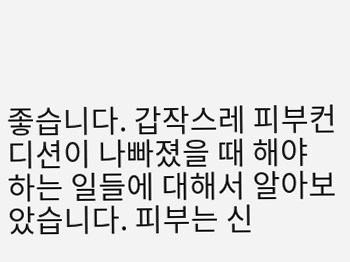좋습니다. 갑작스레 피부컨디션이 나빠졌을 때 해야 하는 일들에 대해서 알아보았습니다. 피부는 신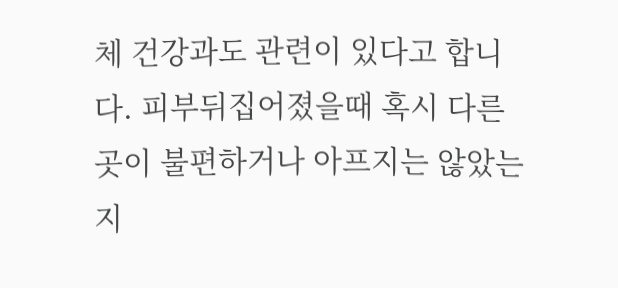체 건강과도 관련이 있다고 합니다. 피부뒤집어졌을때 혹시 다른 곳이 불편하거나 아프지는 않았는지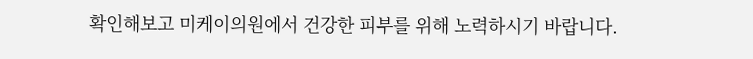확인해보고 미케이의원에서 건강한 피부를 위해 노력하시기 바랍니다.